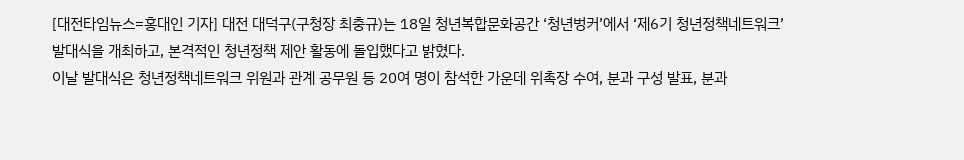[대전타임뉴스=홍대인 기자] 대전 대덕구(구청장 최충규)는 18일 청년복합문화공간 ‘청년벙커’에서 ‘제6기 청년정책네트워크’ 발대식을 개최하고, 본격적인 청년정책 제안 활동에 돌입했다고 밝혔다.
이날 발대식은 청년정책네트워크 위원과 관계 공무원 등 20여 명이 참석한 가운데 위촉장 수여, 분과 구성 발표, 분과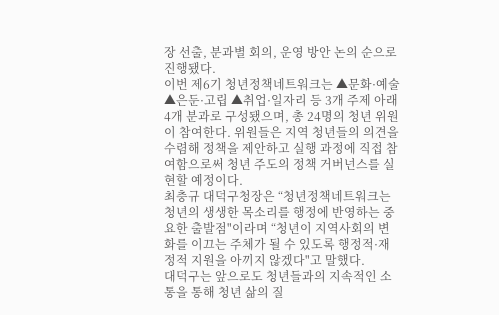장 선출, 분과별 회의, 운영 방안 논의 순으로 진행됐다.
이번 제6기 청년정책네트워크는 ▲문화·예술 ▲은둔·고립 ▲취업·일자리 등 3개 주제 아래 4개 분과로 구성됐으며, 총 24명의 청년 위원이 참여한다. 위원들은 지역 청년들의 의견을 수렴해 정책을 제안하고 실행 과정에 직접 참여함으로써 청년 주도의 정책 거버넌스를 실현할 예정이다.
최충규 대덕구청장은 “청년정책네트워크는 청년의 생생한 목소리를 행정에 반영하는 중요한 출발점"이라며 “청년이 지역사회의 변화를 이끄는 주체가 될 수 있도록 행정적·재정적 지원을 아끼지 않겠다"고 말했다.
대덕구는 앞으로도 청년들과의 지속적인 소통을 통해 청년 삶의 질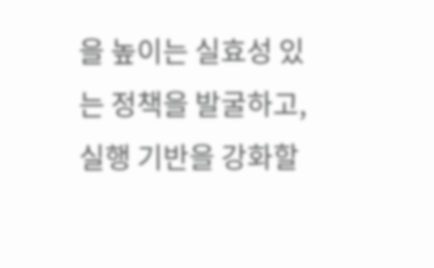을 높이는 실효성 있는 정책을 발굴하고, 실행 기반을 강화할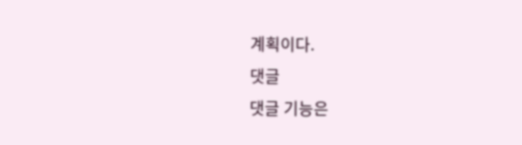계획이다.
댓글
댓글 기능은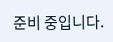준비 중입니다.